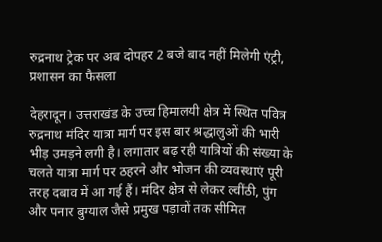रुद्रनाथ ट्रेक पर अब दोपहर 2 बजे बाद नहीं मिलेगी एंट्री, प्रशासन का फैसला

देहरादून। उत्तराखंड के उच्च हिमालयी क्षेत्र में स्थित पवित्र रुद्रनाथ मंदिर यात्रा मार्ग पर इस बार श्रद्धालुओं की भारी भीड़ उमड़ने लगी है। लगातार बढ़ रही यात्रियों की संख्या के चलते यात्रा मार्ग पर ठहरने और भोजन की व्यवस्थाएं पूरी तरह दबाव में आ गई हैं। मंदिर क्षेत्र से लेकर ल्वींठी, पुंग और पनार बुग्याल जैसे प्रमुख पड़ावों तक सीमित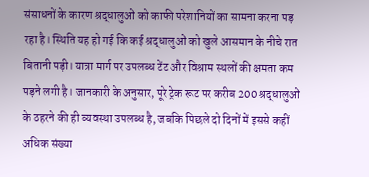संसाधनों के कारण श्रद्धालुओं को काफी परेशानियों का सामना करना पड़ रहा है। स्थिति यह हो गई कि कई श्रद्धालुओं को खुले आसमान के नीचे रात बितानी पड़ी। यात्रा मार्ग पर उपलब्ध टेंट और विश्राम स्थलों की क्षमता कम पड़ने लगी है। जानकारी के अनुसार, पूरे ट्रेक रूट पर करीब 200 श्रद्धालुओं के ठहरने की ही व्यवस्था उपलब्ध है, जबकि पिछले दो दिनों में इससे कहीं अधिक संख्या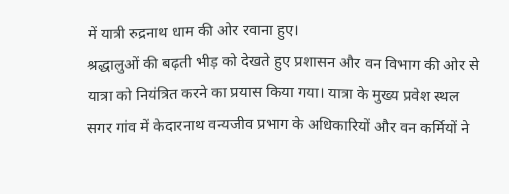में यात्री रुद्रनाथ धाम की ओर रवाना हुए।
श्रद्धालुओं की बढ़ती भीड़ को देखते हुए प्रशासन और वन विभाग की ओर से यात्रा को नियंत्रित करने का प्रयास किया गया। यात्रा के मुख्य प्रवेश स्थल सगर गांव में केदारनाथ वन्यजीव प्रभाग के अधिकारियों और वन कर्मियों ने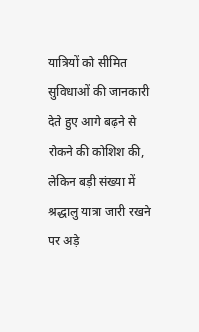यात्रियों को सीमित सुविधाओं की जानकारी देते हुए आगे बढ़ने से रोकने की कोशिश की, लेकिन बड़ी संख्या में श्रद्धालु यात्रा जारी रखने पर अड़े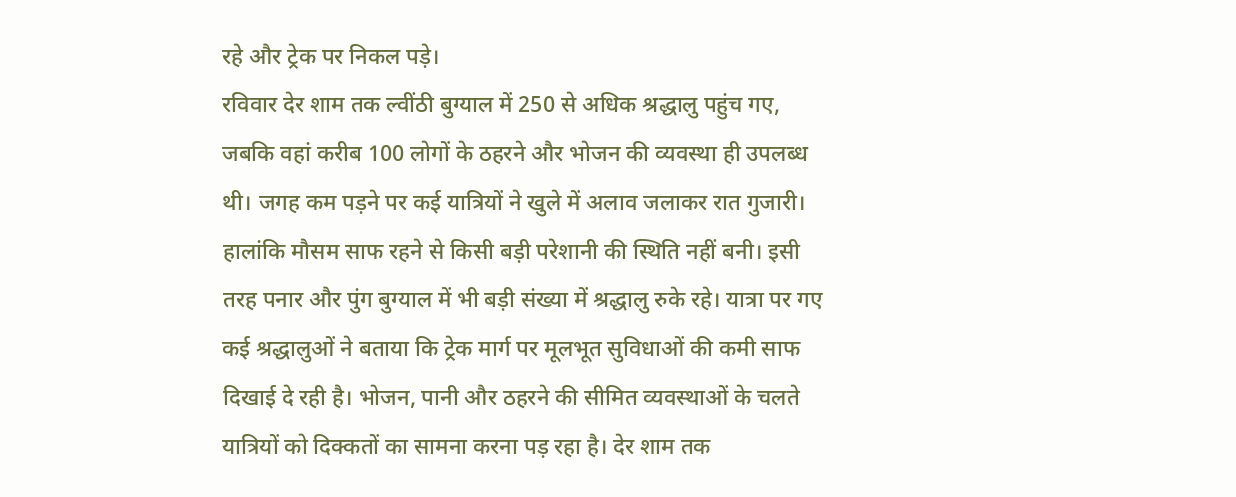रहे और ट्रेक पर निकल पड़े।
रविवार देर शाम तक ल्वींठी बुग्याल में 250 से अधिक श्रद्धालु पहुंच गए, जबकि वहां करीब 100 लोगों के ठहरने और भोजन की व्यवस्था ही उपलब्ध थी। जगह कम पड़ने पर कई यात्रियों ने खुले में अलाव जलाकर रात गुजारी। हालांकि मौसम साफ रहने से किसी बड़ी परेशानी की स्थिति नहीं बनी। इसी तरह पनार और पुंग बुग्याल में भी बड़ी संख्या में श्रद्धालु रुके रहे। यात्रा पर गए कई श्रद्धालुओं ने बताया कि ट्रेक मार्ग पर मूलभूत सुविधाओं की कमी साफ दिखाई दे रही है। भोजन, पानी और ठहरने की सीमित व्यवस्थाओं के चलते यात्रियों को दिक्कतों का सामना करना पड़ रहा है। देर शाम तक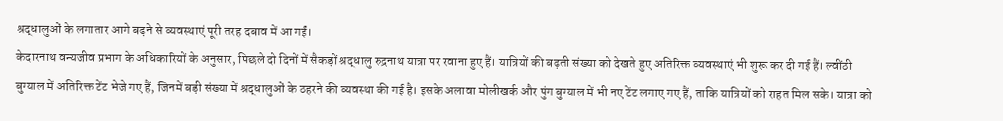श्रद्धालुओं के लगातार आगे बढ़ने से व्यवस्थाएं पूरी तरह दबाव में आ गईं।
केदारनाथ वन्यजीव प्रभाग के अधिकारियों के अनुसार, पिछले दो दिनों में सैकड़ों श्रद्धालु रुद्रनाथ यात्रा पर रवाना हुए हैं। यात्रियों की बढ़ती संख्या को देखते हुए अतिरिक्त व्यवस्थाएं भी शुरू कर दी गई हैं। ल्वींठी बुग्याल में अतिरिक्त टेंट भेजे गए हैं, जिनमें बड़ी संख्या में श्रद्धालुओं के ठहरने की व्यवस्था की गई है। इसके अलावा मोलीखर्क और पुंग बुग्याल में भी नए टेंट लगाए गए हैं, ताकि यात्रियों को राहत मिल सके। यात्रा को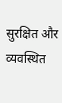सुरक्षित और व्यवस्थित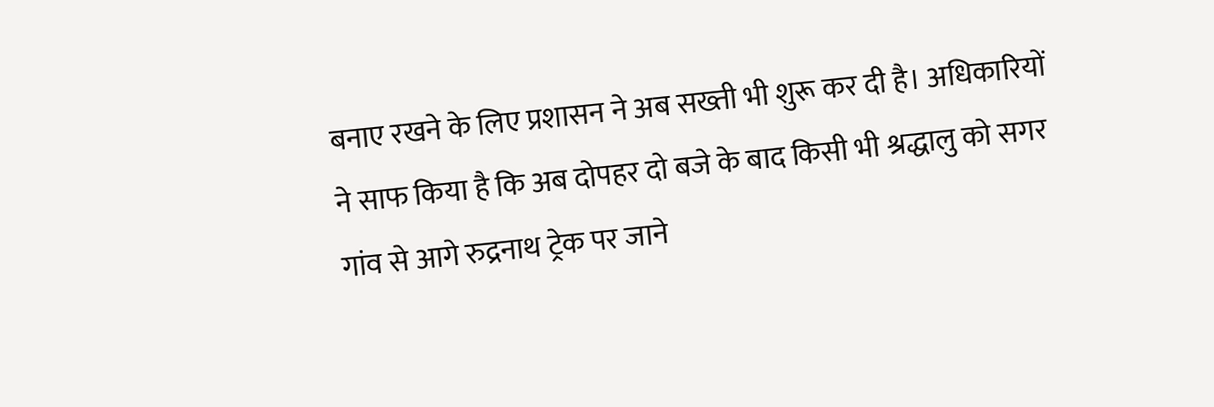बनाए रखने के लिए प्रशासन ने अब सख्ती भी शुरू कर दी है। अधिकारियों ने साफ किया है कि अब दोपहर दो बजे के बाद किसी भी श्रद्धालु को सगर गांव से आगे रुद्रनाथ ट्रेक पर जाने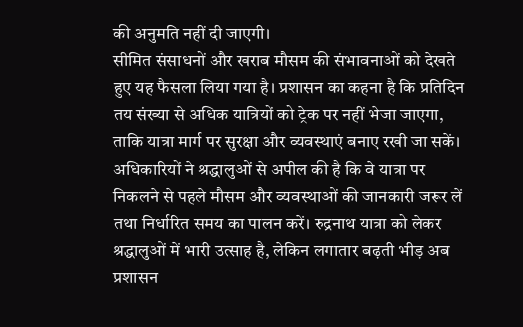की अनुमति नहीं दी जाएगी।
सीमित संसाधनों और खराब मौसम की संभावनाओं को देखते हुए यह फैसला लिया गया है। प्रशासन का कहना है कि प्रतिदिन तय संख्या से अधिक यात्रियों को ट्रेक पर नहीं भेजा जाएगा, ताकि यात्रा मार्ग पर सुरक्षा और व्यवस्थाएं बनाए रखी जा सकें। अधिकारियों ने श्रद्धालुओं से अपील की है कि वे यात्रा पर निकलने से पहले मौसम और व्यवस्थाओं की जानकारी जरूर लें तथा निर्धारित समय का पालन करें। रुद्रनाथ यात्रा को लेकर श्रद्धालुओं में भारी उत्साह है, लेकिन लगातार बढ़ती भीड़ अब प्रशासन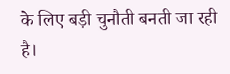के लिए बड़ी चुनौती बनती जा रही है।